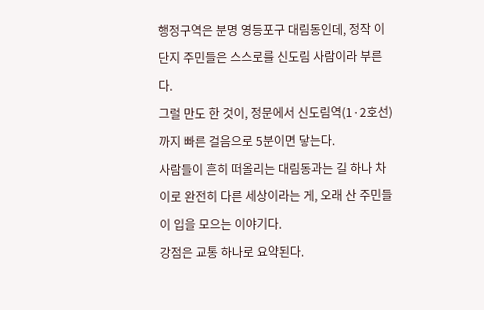행정구역은 분명 영등포구 대림동인데, 정작 이 단지 주민들은 스스로를 신도림 사람이라 부른다.
그럴 만도 한 것이, 정문에서 신도림역(1·2호선)까지 빠른 걸음으로 5분이면 닿는다.
사람들이 흔히 떠올리는 대림동과는 길 하나 차이로 완전히 다른 세상이라는 게, 오래 산 주민들이 입을 모으는 이야기다.
강점은 교통 하나로 요약된다.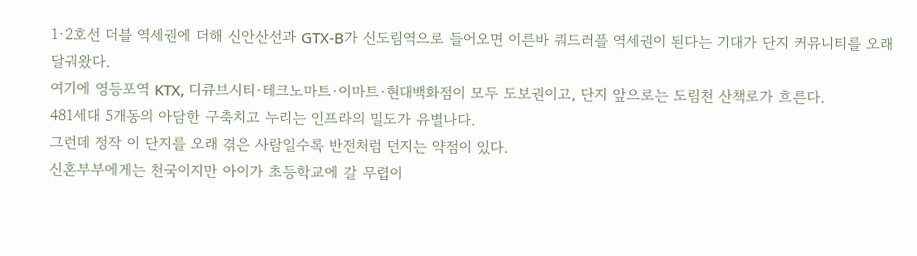1·2호선 더블 역세권에 더해 신안산선과 GTX-B가 신도림역으로 들어오면 이른바 쿼드러플 역세권이 된다는 기대가 단지 커뮤니티를 오래 달궈왔다.
여기에 영등포역 KTX, 디큐브시티·테크노마트·이마트·현대백화점이 모두 도보권이고, 단지 앞으로는 도림천 산책로가 흐른다.
481세대 5개동의 아담한 구축치고 누리는 인프라의 밀도가 유별나다.
그런데 정작 이 단지를 오래 겪은 사람일수록 반전처럼 던지는 약점이 있다.
신혼부부에게는 천국이지만 아이가 초등학교에 갈 무렵이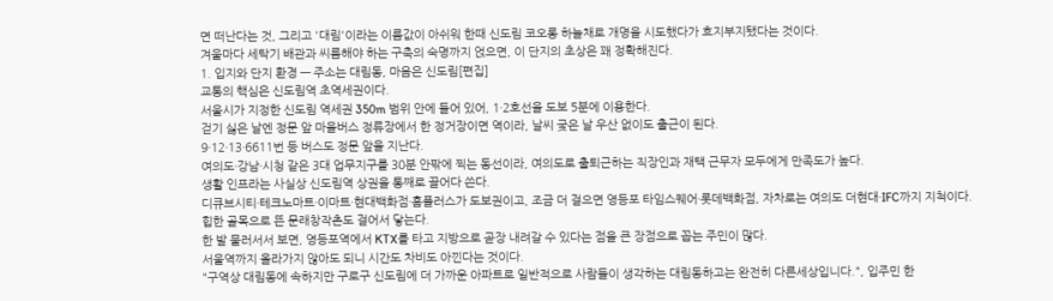면 떠난다는 것, 그리고 '대림'이라는 이름값이 아쉬워 한때 신도림 코오롱 하늘채로 개명을 시도했다가 흐지부지됐다는 것이다.
겨울마다 세탁기 배관과 씨름해야 하는 구축의 숙명까지 얹으면, 이 단지의 초상은 꽤 정확해진다.
1. 입지와 단지 환경 — 주소는 대림동, 마음은 신도림[편집]
교통의 핵심은 신도림역 초역세권이다.
서울시가 지정한 신도림 역세권 350m 범위 안에 들어 있어, 1·2호선을 도보 5분에 이용한다.
걷기 싫은 날엔 정문 앞 마을버스 정류장에서 한 정거장이면 역이라, 날씨 궂은 날 우산 없이도 출근이 된다.
9·12·13·6611번 등 버스도 정문 앞을 지난다.
여의도·강남·시청 같은 3대 업무지구를 30분 안팎에 찍는 동선이라, 여의도로 출퇴근하는 직장인과 재택 근무자 모두에게 만족도가 높다.
생활 인프라는 사실상 신도림역 상권을 통째로 끌어다 쓴다.
디큐브시티·테크노마트·이마트·현대백화점·홈플러스가 도보권이고, 조금 더 걸으면 영등포 타임스퀘어·롯데백화점, 자차로는 여의도 더현대·IFC까지 지척이다.
힙한 골목으로 뜬 문래창작촌도 걸어서 닿는다.
한 발 물러서서 보면, 영등포역에서 KTX를 타고 지방으로 곧장 내려갈 수 있다는 점을 큰 장점으로 꼽는 주민이 많다.
서울역까지 올라가지 않아도 되니 시간도 차비도 아낀다는 것이다.
"구역상 대림동에 속하지만 구로구 신도림에 더 가까운 아파트로 일반적으로 사람들이 생각하는 대림동하고는 완전히 다른세상입니다.", 입주민 한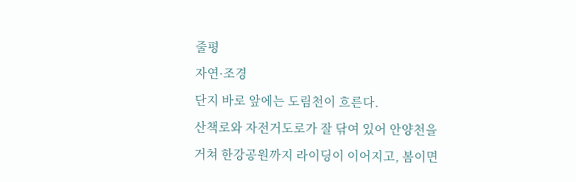줄평
자연·조경
단지 바로 앞에는 도림천이 흐른다.
산책로와 자전거도로가 잘 닦여 있어 안양천을 거쳐 한강공원까지 라이딩이 이어지고, 봄이면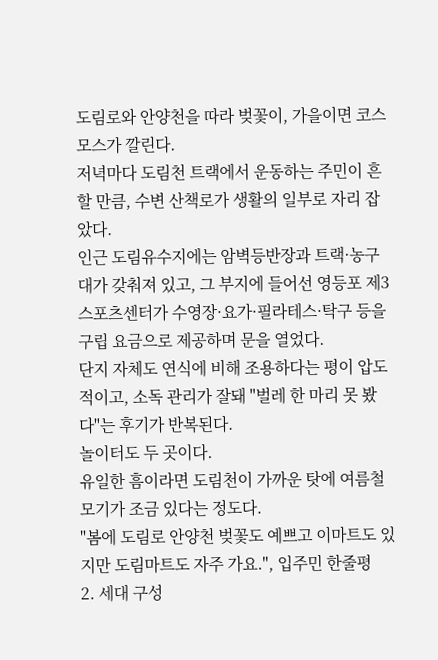도림로와 안양천을 따라 벚꽃이, 가을이면 코스모스가 깔린다.
저녁마다 도림천 트랙에서 운동하는 주민이 흔할 만큼, 수변 산책로가 생활의 일부로 자리 잡았다.
인근 도림유수지에는 암벽등반장과 트랙·농구대가 갖춰져 있고, 그 부지에 들어선 영등포 제3스포츠센터가 수영장·요가·필라테스·탁구 등을 구립 요금으로 제공하며 문을 열었다.
단지 자체도 연식에 비해 조용하다는 평이 압도적이고, 소독 관리가 잘돼 "벌레 한 마리 못 봤다"는 후기가 반복된다.
놀이터도 두 곳이다.
유일한 흠이라면 도림천이 가까운 탓에 여름철 모기가 조금 있다는 정도다.
"봄에 도림로 안양천 벚꽃도 예쁘고 이마트도 있지만 도림마트도 자주 가요.", 입주민 한줄평
2. 세대 구성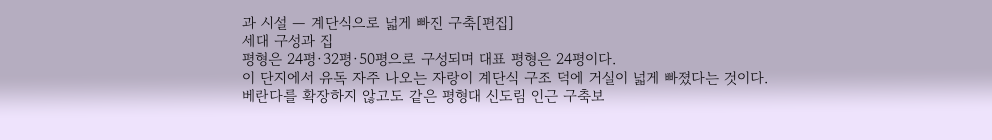과 시설 — 계단식으로 넓게 빠진 구축[편집]
세대 구성과 집
평형은 24평·32평·50평으로 구성되며 대표 평형은 24평이다.
이 단지에서 유독 자주 나오는 자랑이 계단식 구조 덕에 거실이 넓게 빠졌다는 것이다.
베란다를 확장하지 않고도 같은 평형대 신도림 인근 구축보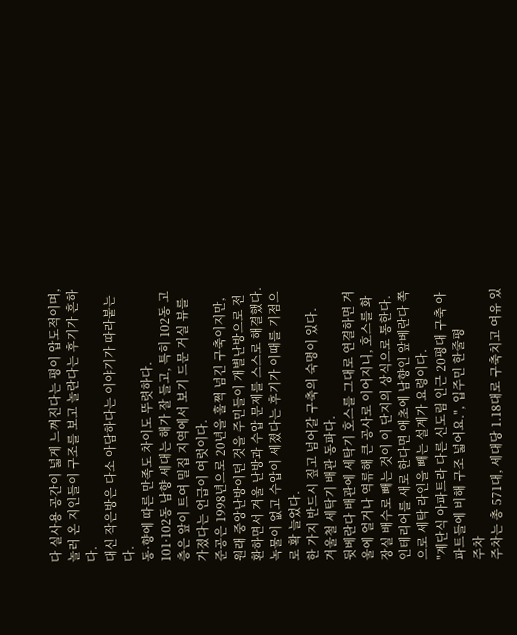다 실사용 공간이 넓게 느껴진다는 평이 압도적이며, 놀러 온 지인들이 구조를 보고 놀란다는 후기가 흔하다.
대신 작은방은 다소 아담하다는 이야기가 따라붙는다.
동·향에 따른 만족도 차이도 뚜렷하다.
101·102동 남향 세대는 해가 잘 들고, 특히 102동 고층은 앞이 트여 밀집 지역에서 보기 드문 거실 뷰를 가졌다는 언급이 여럿이다.
준공은 1998년으로 20년을 훌쩍 넘긴 구축이지만, 원래 중앙난방이던 것을 주민들이 개별난방으로 전환하면서 겨울 난방과 수압 문제를 스스로 해결했다.
녹물이 없고 수압이 세졌다는 후기가 이때를 기점으로 확 늘었다.
한 가지 반드시 짚고 넘어갈 구축의 숙명이 있다.
겨울철 세탁기 배관 동파다.
뒷베란다 배관에 세탁기 호스를 그대로 연결하면 겨울에 얼거나 역류해 큰 공사로 이어지니, 호스를 화장실 배수로 빼는 것이 이 단지의 상식으로 통한다.
인테리어를 새로 한다면 애초에 남향인 앞베란다 쪽으로 세탁 라인을 빼는 설계가 요령이다.
"계단식 아파트라 다른 신도림 인근 20평대 구축 아파트들에 비해 구조 넓어요.", 입주민 한줄평
주차
주차는 총 571대, 세대당 1.18대로 구축치고 여유 있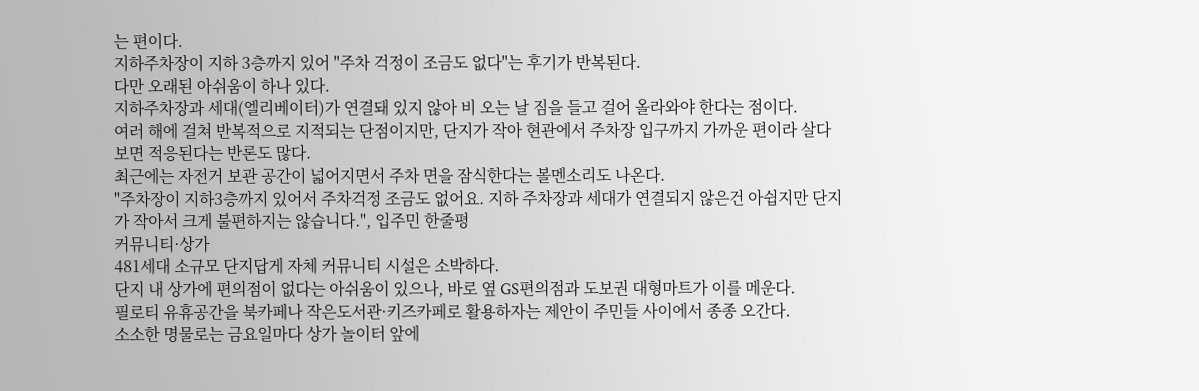는 편이다.
지하주차장이 지하 3층까지 있어 "주차 걱정이 조금도 없다"는 후기가 반복된다.
다만 오래된 아쉬움이 하나 있다.
지하주차장과 세대(엘리베이터)가 연결돼 있지 않아 비 오는 날 짐을 들고 걸어 올라와야 한다는 점이다.
여러 해에 걸쳐 반복적으로 지적되는 단점이지만, 단지가 작아 현관에서 주차장 입구까지 가까운 편이라 살다 보면 적응된다는 반론도 많다.
최근에는 자전거 보관 공간이 넓어지면서 주차 면을 잠식한다는 볼멘소리도 나온다.
"주차장이 지하3층까지 있어서 주차걱정 조금도 없어요. 지하 주차장과 세대가 연결되지 않은건 아쉽지만 단지가 작아서 크게 불편하지는 않습니다.", 입주민 한줄평
커뮤니티·상가
481세대 소규모 단지답게 자체 커뮤니티 시설은 소박하다.
단지 내 상가에 편의점이 없다는 아쉬움이 있으나, 바로 옆 GS편의점과 도보권 대형마트가 이를 메운다.
필로티 유휴공간을 북카페나 작은도서관·키즈카페로 활용하자는 제안이 주민들 사이에서 종종 오간다.
소소한 명물로는 금요일마다 상가 놀이터 앞에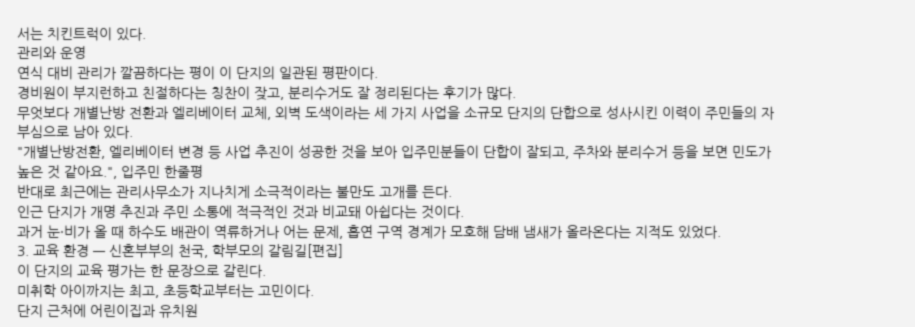서는 치킨트럭이 있다.
관리와 운영
연식 대비 관리가 깔끔하다는 평이 이 단지의 일관된 평판이다.
경비원이 부지런하고 친절하다는 칭찬이 잦고, 분리수거도 잘 정리된다는 후기가 많다.
무엇보다 개별난방 전환과 엘리베이터 교체, 외벽 도색이라는 세 가지 사업을 소규모 단지의 단합으로 성사시킨 이력이 주민들의 자부심으로 남아 있다.
"개별난방전환, 엘리베이터 변경 등 사업 추진이 성공한 것을 보아 입주민분들이 단합이 잘되고, 주차와 분리수거 등을 보면 민도가 높은 것 같아요.", 입주민 한줄평
반대로 최근에는 관리사무소가 지나치게 소극적이라는 불만도 고개를 든다.
인근 단지가 개명 추진과 주민 소통에 적극적인 것과 비교돼 아쉽다는 것이다.
과거 눈·비가 올 때 하수도 배관이 역류하거나 어는 문제, 흡연 구역 경계가 모호해 담배 냄새가 올라온다는 지적도 있었다.
3. 교육 환경 — 신혼부부의 천국, 학부모의 갈림길[편집]
이 단지의 교육 평가는 한 문장으로 갈린다.
미취학 아이까지는 최고, 초등학교부터는 고민이다.
단지 근처에 어린이집과 유치원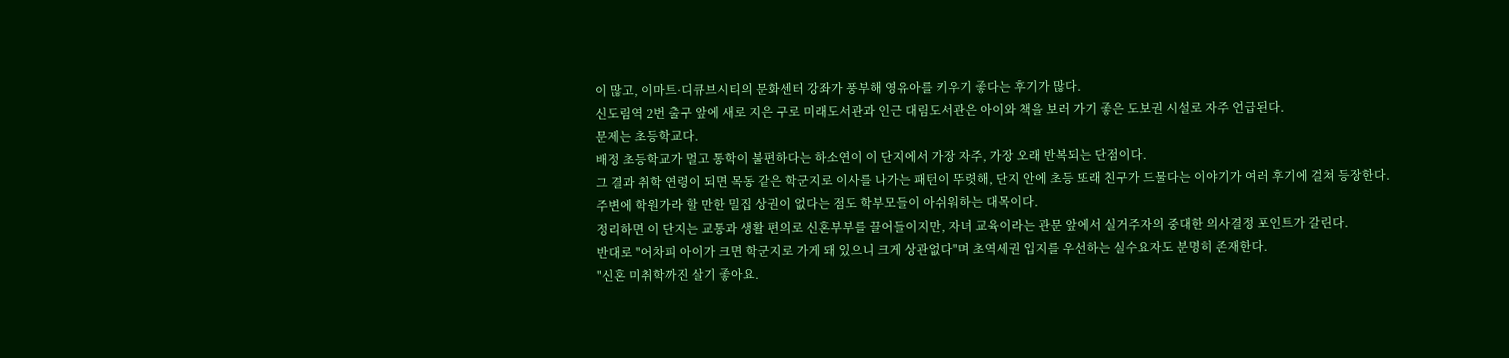이 많고, 이마트·디큐브시티의 문화센터 강좌가 풍부해 영유아를 키우기 좋다는 후기가 많다.
신도림역 2번 출구 앞에 새로 지은 구로 미래도서관과 인근 대림도서관은 아이와 책을 보러 가기 좋은 도보권 시설로 자주 언급된다.
문제는 초등학교다.
배정 초등학교가 멀고 통학이 불편하다는 하소연이 이 단지에서 가장 자주, 가장 오래 반복되는 단점이다.
그 결과 취학 연령이 되면 목동 같은 학군지로 이사를 나가는 패턴이 뚜렷해, 단지 안에 초등 또래 친구가 드물다는 이야기가 여러 후기에 걸쳐 등장한다.
주변에 학원가라 할 만한 밀집 상권이 없다는 점도 학부모들이 아쉬워하는 대목이다.
정리하면 이 단지는 교통과 생활 편의로 신혼부부를 끌어들이지만, 자녀 교육이라는 관문 앞에서 실거주자의 중대한 의사결정 포인트가 갈린다.
반대로 "어차피 아이가 크면 학군지로 가게 돼 있으니 크게 상관없다"며 초역세권 입지를 우선하는 실수요자도 분명히 존재한다.
"신혼 미취학까진 살기 좋아요.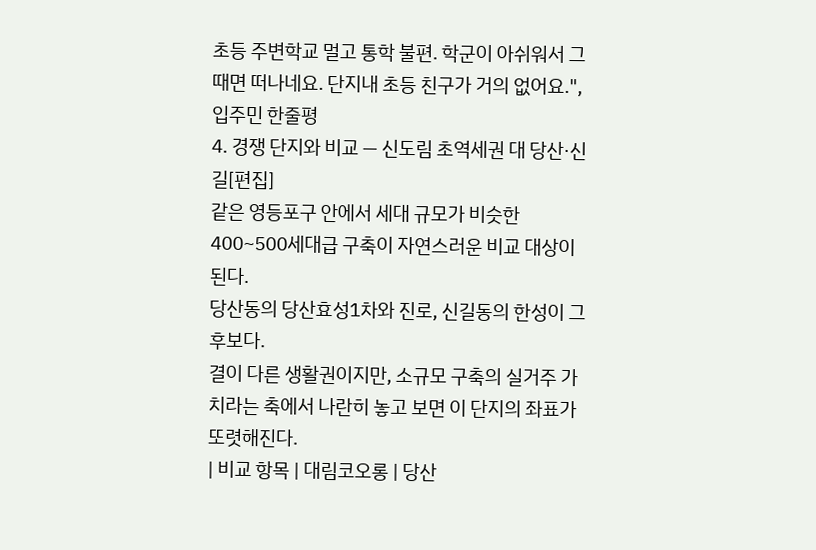초등 주변학교 멀고 통학 불편. 학군이 아쉬워서 그때면 떠나네요. 단지내 초등 친구가 거의 없어요.", 입주민 한줄평
4. 경쟁 단지와 비교 — 신도림 초역세권 대 당산·신길[편집]
같은 영등포구 안에서 세대 규모가 비슷한 400~500세대급 구축이 자연스러운 비교 대상이 된다.
당산동의 당산효성1차와 진로, 신길동의 한성이 그 후보다.
결이 다른 생활권이지만, 소규모 구축의 실거주 가치라는 축에서 나란히 놓고 보면 이 단지의 좌표가 또렷해진다.
| 비교 항목 | 대림코오롱 | 당산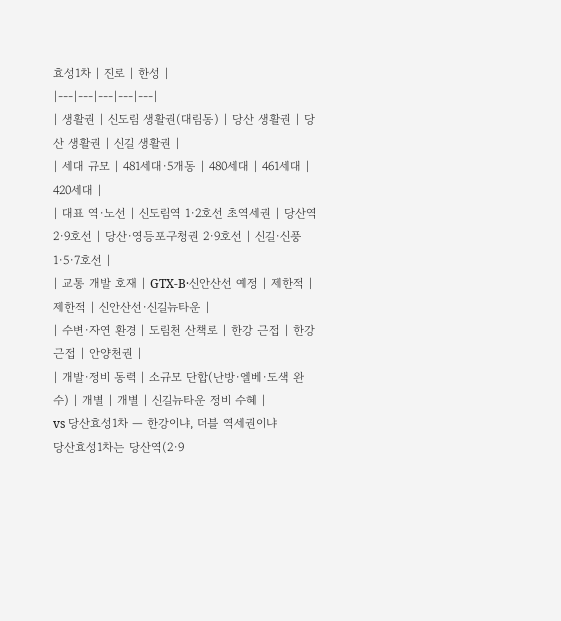효성1차 | 진로 | 한성 |
|---|---|---|---|---|
| 생활권 | 신도림 생활권(대림동) | 당산 생활권 | 당산 생활권 | 신길 생활권 |
| 세대 규모 | 481세대·5개동 | 480세대 | 461세대 | 420세대 |
| 대표 역·노선 | 신도림역 1·2호선 초역세권 | 당산역 2·9호선 | 당산·영등포구청권 2·9호선 | 신길·신풍 1·5·7호선 |
| 교통 개발 호재 | GTX-B·신안산선 예정 | 제한적 | 제한적 | 신안산선·신길뉴타운 |
| 수변·자연 환경 | 도림천 산책로 | 한강 근접 | 한강 근접 | 안양천권 |
| 개발·정비 동력 | 소규모 단합(난방·엘베·도색 완수) | 개별 | 개별 | 신길뉴타운 정비 수혜 |
vs 당산효성1차 — 한강이냐, 더블 역세권이냐
당산효성1차는 당산역(2·9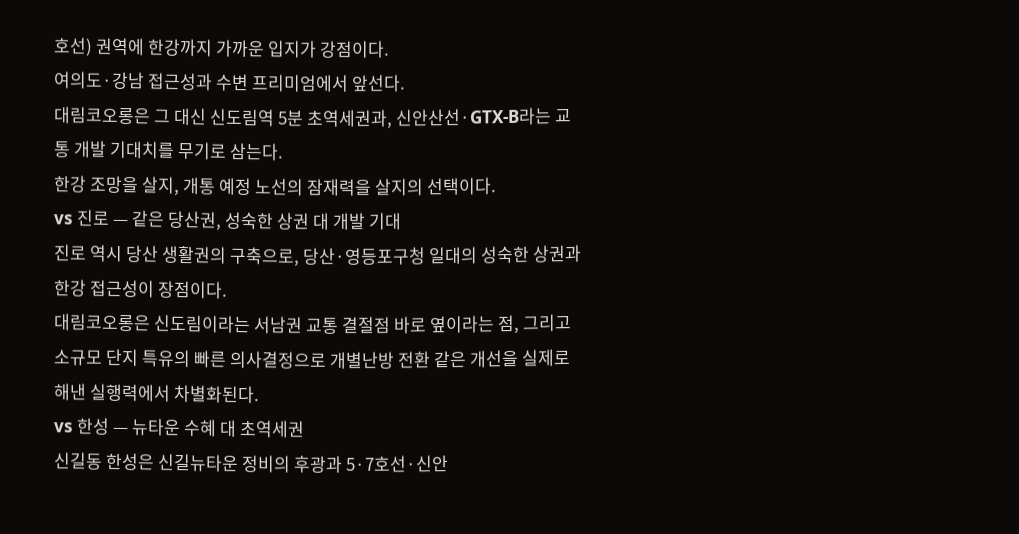호선) 권역에 한강까지 가까운 입지가 강점이다.
여의도·강남 접근성과 수변 프리미엄에서 앞선다.
대림코오롱은 그 대신 신도림역 5분 초역세권과, 신안산선·GTX-B라는 교통 개발 기대치를 무기로 삼는다.
한강 조망을 살지, 개통 예정 노선의 잠재력을 살지의 선택이다.
vs 진로 — 같은 당산권, 성숙한 상권 대 개발 기대
진로 역시 당산 생활권의 구축으로, 당산·영등포구청 일대의 성숙한 상권과 한강 접근성이 장점이다.
대림코오롱은 신도림이라는 서남권 교통 결절점 바로 옆이라는 점, 그리고 소규모 단지 특유의 빠른 의사결정으로 개별난방 전환 같은 개선을 실제로 해낸 실행력에서 차별화된다.
vs 한성 — 뉴타운 수혜 대 초역세권
신길동 한성은 신길뉴타운 정비의 후광과 5·7호선·신안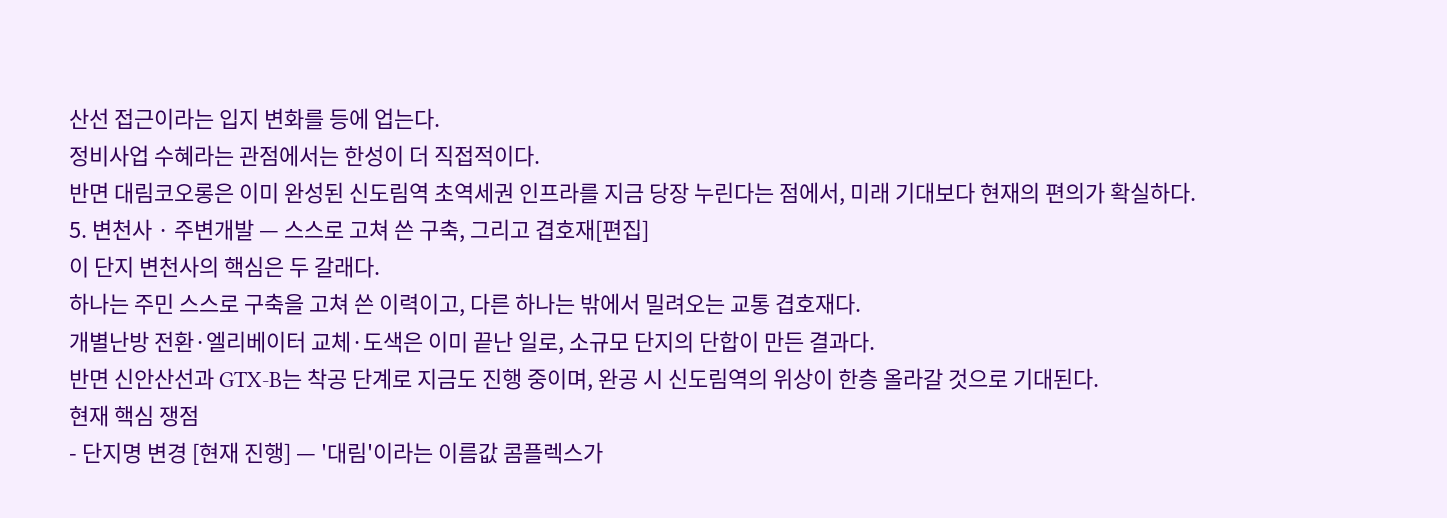산선 접근이라는 입지 변화를 등에 업는다.
정비사업 수혜라는 관점에서는 한성이 더 직접적이다.
반면 대림코오롱은 이미 완성된 신도림역 초역세권 인프라를 지금 당장 누린다는 점에서, 미래 기대보다 현재의 편의가 확실하다.
5. 변천사 · 주변개발 — 스스로 고쳐 쓴 구축, 그리고 겹호재[편집]
이 단지 변천사의 핵심은 두 갈래다.
하나는 주민 스스로 구축을 고쳐 쓴 이력이고, 다른 하나는 밖에서 밀려오는 교통 겹호재다.
개별난방 전환·엘리베이터 교체·도색은 이미 끝난 일로, 소규모 단지의 단합이 만든 결과다.
반면 신안산선과 GTX-B는 착공 단계로 지금도 진행 중이며, 완공 시 신도림역의 위상이 한층 올라갈 것으로 기대된다.
현재 핵심 쟁점
- 단지명 변경 [현재 진행] — '대림'이라는 이름값 콤플렉스가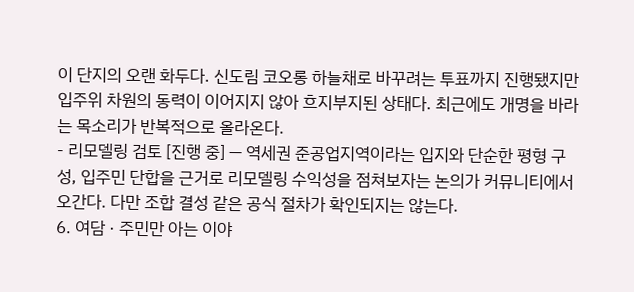이 단지의 오랜 화두다. 신도림 코오롱 하늘채로 바꾸려는 투표까지 진행됐지만 입주위 차원의 동력이 이어지지 않아 흐지부지된 상태다. 최근에도 개명을 바라는 목소리가 반복적으로 올라온다.
- 리모델링 검토 [진행 중] — 역세권 준공업지역이라는 입지와 단순한 평형 구성, 입주민 단합을 근거로 리모델링 수익성을 점쳐보자는 논의가 커뮤니티에서 오간다. 다만 조합 결성 같은 공식 절차가 확인되지는 않는다.
6. 여담 · 주민만 아는 이야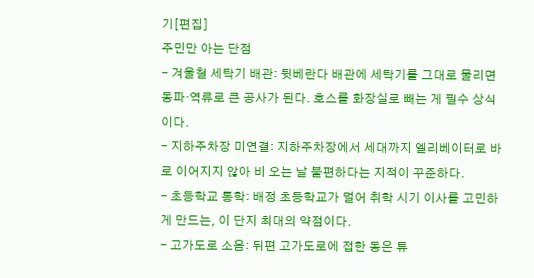기[편집]
주민만 아는 단점
- 겨울철 세탁기 배관: 뒷베란다 배관에 세탁기를 그대로 물리면 동파·역류로 큰 공사가 된다. 호스를 화장실로 빼는 게 필수 상식이다.
- 지하주차장 미연결: 지하주차장에서 세대까지 엘리베이터로 바로 이어지지 않아 비 오는 날 불편하다는 지적이 꾸준하다.
- 초등학교 통학: 배정 초등학교가 멀어 취학 시기 이사를 고민하게 만드는, 이 단지 최대의 약점이다.
- 고가도로 소음: 뒤편 고가도로에 접한 동은 튜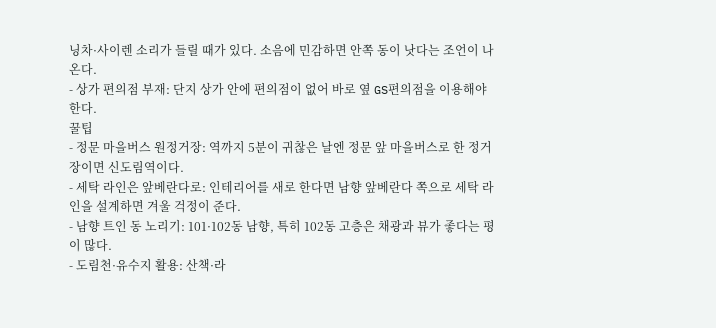닝차·사이렌 소리가 들릴 때가 있다. 소음에 민감하면 안쪽 동이 낫다는 조언이 나온다.
- 상가 편의점 부재: 단지 상가 안에 편의점이 없어 바로 옆 GS편의점을 이용해야 한다.
꿀팁
- 정문 마을버스 원정거장: 역까지 5분이 귀찮은 날엔 정문 앞 마을버스로 한 정거장이면 신도림역이다.
- 세탁 라인은 앞베란다로: 인테리어를 새로 한다면 남향 앞베란다 쪽으로 세탁 라인을 설계하면 겨울 걱정이 준다.
- 남향 트인 동 노리기: 101·102동 남향, 특히 102동 고층은 채광과 뷰가 좋다는 평이 많다.
- 도림천·유수지 활용: 산책·라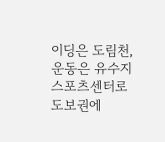이딩은 도림천, 운동은 유수지 스포츠센터로 도보권에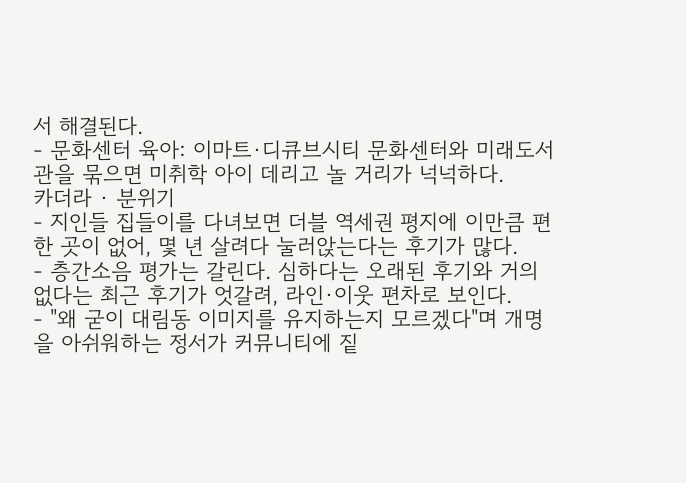서 해결된다.
- 문화센터 육아: 이마트·디큐브시티 문화센터와 미래도서관을 묶으면 미취학 아이 데리고 놀 거리가 넉넉하다.
카더라 · 분위기
- 지인들 집들이를 다녀보면 더블 역세권 평지에 이만큼 편한 곳이 없어, 몇 년 살려다 눌러앉는다는 후기가 많다.
- 층간소음 평가는 갈린다. 심하다는 오래된 후기와 거의 없다는 최근 후기가 엇갈려, 라인·이웃 편차로 보인다.
- "왜 굳이 대림동 이미지를 유지하는지 모르겠다"며 개명을 아쉬워하는 정서가 커뮤니티에 짙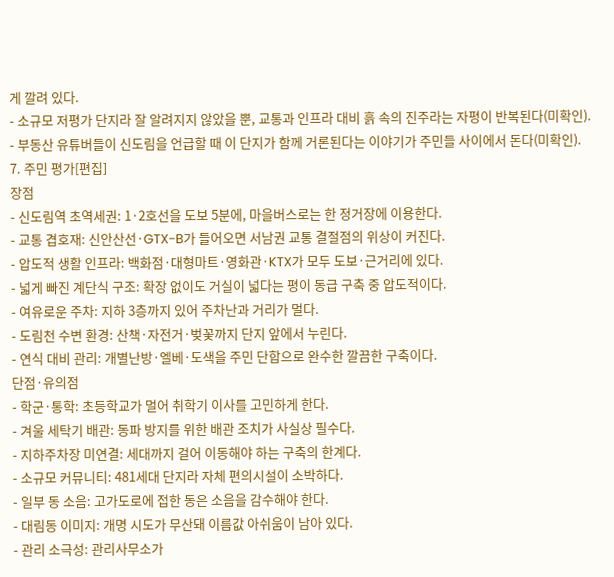게 깔려 있다.
- 소규모 저평가 단지라 잘 알려지지 않았을 뿐, 교통과 인프라 대비 흙 속의 진주라는 자평이 반복된다(미확인).
- 부동산 유튜버들이 신도림을 언급할 때 이 단지가 함께 거론된다는 이야기가 주민들 사이에서 돈다(미확인).
7. 주민 평가[편집]
장점
- 신도림역 초역세권: 1·2호선을 도보 5분에, 마을버스로는 한 정거장에 이용한다.
- 교통 겹호재: 신안산선·GTX-B가 들어오면 서남권 교통 결절점의 위상이 커진다.
- 압도적 생활 인프라: 백화점·대형마트·영화관·KTX가 모두 도보·근거리에 있다.
- 넓게 빠진 계단식 구조: 확장 없이도 거실이 넓다는 평이 동급 구축 중 압도적이다.
- 여유로운 주차: 지하 3층까지 있어 주차난과 거리가 멀다.
- 도림천 수변 환경: 산책·자전거·벚꽃까지 단지 앞에서 누린다.
- 연식 대비 관리: 개별난방·엘베·도색을 주민 단합으로 완수한 깔끔한 구축이다.
단점·유의점
- 학군·통학: 초등학교가 멀어 취학기 이사를 고민하게 한다.
- 겨울 세탁기 배관: 동파 방지를 위한 배관 조치가 사실상 필수다.
- 지하주차장 미연결: 세대까지 걸어 이동해야 하는 구축의 한계다.
- 소규모 커뮤니티: 481세대 단지라 자체 편의시설이 소박하다.
- 일부 동 소음: 고가도로에 접한 동은 소음을 감수해야 한다.
- 대림동 이미지: 개명 시도가 무산돼 이름값 아쉬움이 남아 있다.
- 관리 소극성: 관리사무소가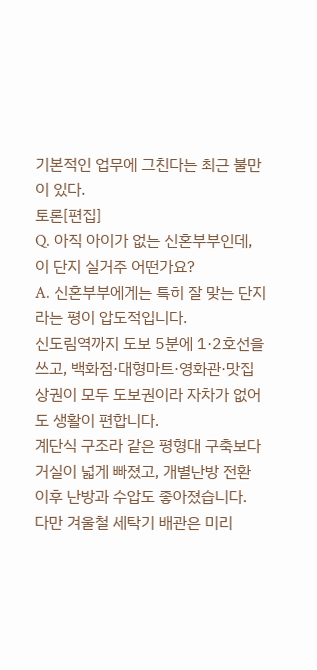기본적인 업무에 그친다는 최근 불만이 있다.
토론[편집]
Q. 아직 아이가 없는 신혼부부인데, 이 단지 실거주 어떤가요?
A. 신혼부부에게는 특히 잘 맞는 단지라는 평이 압도적입니다.
신도림역까지 도보 5분에 1·2호선을 쓰고, 백화점·대형마트·영화관·맛집 상권이 모두 도보권이라 자차가 없어도 생활이 편합니다.
계단식 구조라 같은 평형대 구축보다 거실이 넓게 빠졌고, 개별난방 전환 이후 난방과 수압도 좋아졌습니다.
다만 겨울철 세탁기 배관은 미리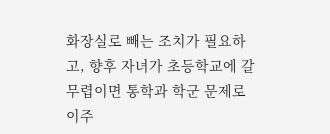화장실로 빼는 조치가 필요하고, 향후 자녀가 초등학교에 갈 무렵이면 통학과 학군 문제로 이주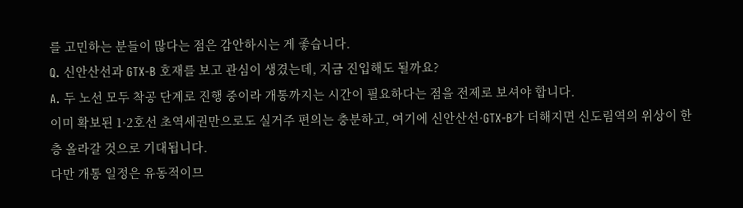를 고민하는 분들이 많다는 점은 감안하시는 게 좋습니다.
Q. 신안산선과 GTX-B 호재를 보고 관심이 생겼는데, 지금 진입해도 될까요?
A. 두 노선 모두 착공 단계로 진행 중이라 개통까지는 시간이 필요하다는 점을 전제로 보셔야 합니다.
이미 확보된 1·2호선 초역세권만으로도 실거주 편의는 충분하고, 여기에 신안산선·GTX-B가 더해지면 신도림역의 위상이 한층 올라갈 것으로 기대됩니다.
다만 개통 일정은 유동적이므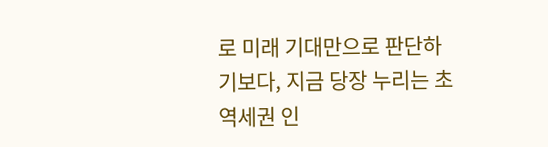로 미래 기대만으로 판단하기보다, 지금 당장 누리는 초역세권 인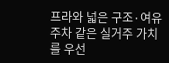프라와 넓은 구조·여유 주차 같은 실거주 가치를 우선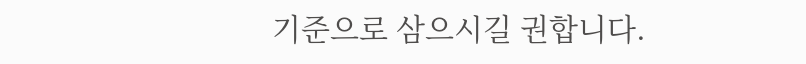기준으로 삼으시길 권합니다.